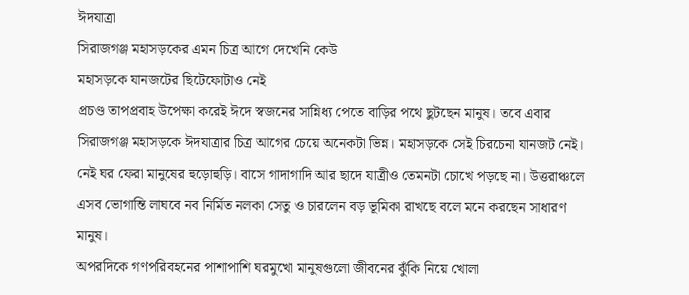ঈদযাত্রা
সিরাজগঞ্জ মহাসড়কের এমন চিত্র আগে দেখেনি কেউ
মহাসড়কে যানজটের ছিটেফোটাও নেই
প্রচণ্ড তাপপ্রবাহ উপেক্ষা করেই ঈদে স্বজনের সান্নিধ্য পেতে বাড়ির পথে ছুটছেন মানুষ। তবে এবার সিরাজগঞ্জ মহাসড়কে ঈদযাত্রার চিত্র আগের চেয়ে অনেকটা ভিন্ন। মহাসড়কে সেই চিরচেনা যানজট নেই। নেই ঘর ফেরা মানুষের হুড়োহুড়ি। বাসে গাদাগাদি আর ছাদে যাত্রীও তেমনটা চোখে পড়ছে না। উত্তরাঞ্চলে এসব ভোগান্তি লাঘবে নব নির্মিত নলকা সেতু ও চারলেন বড় ভূমিকা রাখছে বলে মনে করছেন সাধারণ মানুষ।
অপরদিকে গণপরিবহনের পাশাপাশি ঘরমুখো মানুষগুলো জীবনের ঝুঁকি নিয়ে খোলা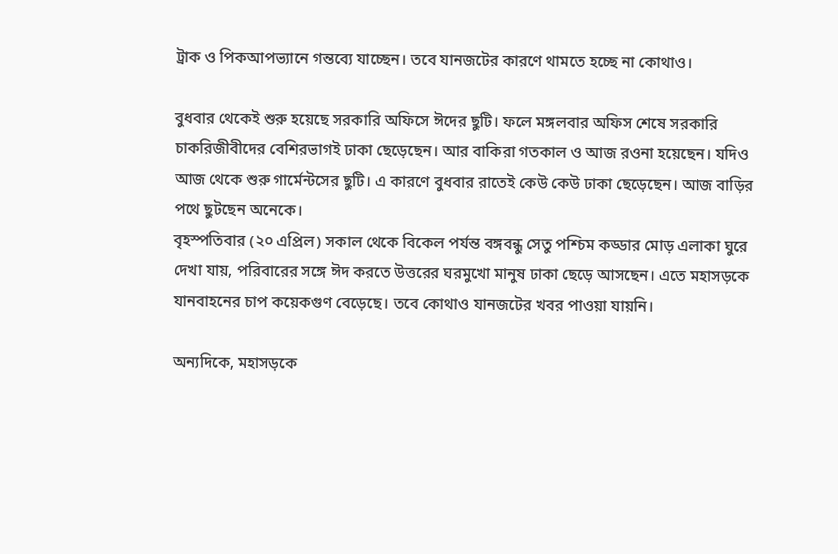ট্রাক ও পিকআপভ্যানে গন্তব্যে যাচ্ছেন। তবে যানজটের কারণে থামতে হচ্ছে না কোথাও।

বুধবার থেকেই শুরু হয়েছে সরকারি অফিসে ঈদের ছুটি। ফলে মঙ্গলবার অফিস শেষে সরকারি চাকরিজীবীদের বেশিরভাগই ঢাকা ছেড়েছেন। আর বাকিরা গতকাল ও আজ রওনা হয়েছেন। যদিও আজ থেকে শুরু গার্মেন্টসের ছুটি। এ কারণে বুধবার রাতেই কেউ কেউ ঢাকা ছেড়েছেন। আজ বাড়ির পথে ছুটছেন অনেকে।
বৃহস্পতিবার (২০ এপ্রিল) সকাল থেকে বিকেল পর্যন্ত বঙ্গবন্ধু সেতু পশ্চিম কড্ডার মোড় এলাকা ঘুরে দেখা যায়, পরিবারের সঙ্গে ঈদ করতে উত্তরের ঘরমুখো মানুষ ঢাকা ছেড়ে আসছেন। এতে মহাসড়কে যানবাহনের চাপ কয়েকগুণ বেড়েছে। তবে কোথাও যানজটের খবর পাওয়া যায়নি।

অন্যদিকে, মহাসড়কে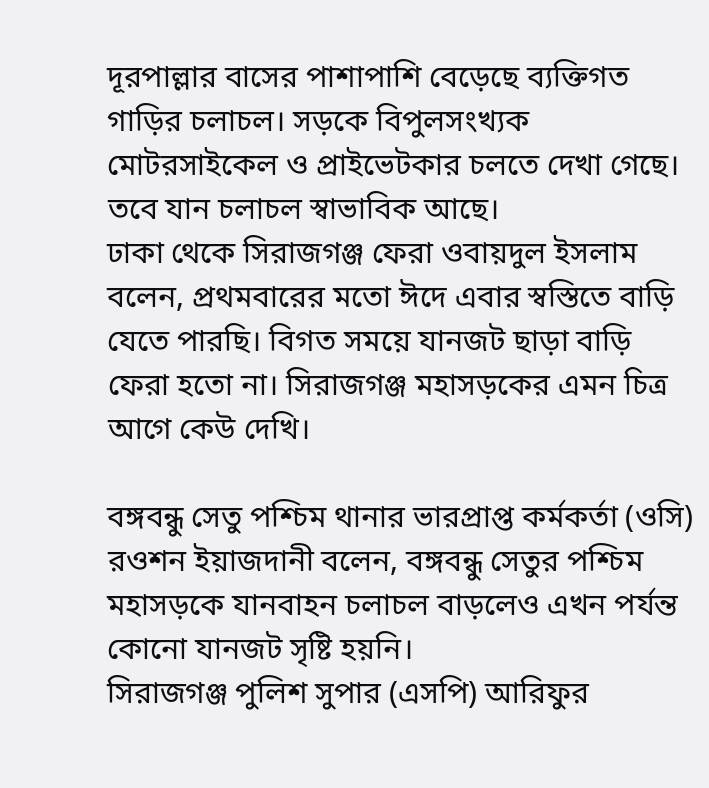দূরপাল্লার বাসের পাশাপাশি বেড়েছে ব্যক্তিগত গাড়ির চলাচল। সড়কে বিপুলসংখ্যক মোটরসাইকেল ও প্রাইভেটকার চলতে দেখা গেছে। তবে যান চলাচল স্বাভাবিক আছে।
ঢাকা থেকে সিরাজগঞ্জ ফেরা ওবায়দুল ইসলাম বলেন, প্রথমবারের মতো ঈদে এবার স্বস্তিতে বাড়ি যেতে পারছি। বিগত সময়ে যানজট ছাড়া বাড়ি ফেরা হতো না। সিরাজগঞ্জ মহাসড়কের এমন চিত্র আগে কেউ দেখি।

বঙ্গবন্ধু সেতু পশ্চিম থানার ভারপ্রাপ্ত কর্মকর্তা (ওসি) রওশন ইয়াজদানী বলেন, বঙ্গবন্ধু সেতুর পশ্চিম মহাসড়কে যানবাহন চলাচল বাড়লেও এখন পর্যন্ত কোনো যানজট সৃষ্টি হয়নি।
সিরাজগঞ্জ পুলিশ সুপার (এসপি) আরিফুর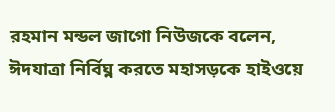রহমান মন্ডল জাগো নিউজকে বলেন, ঈদযাত্রা নির্বিঘ্ন করতে মহাসড়কে হাইওয়ে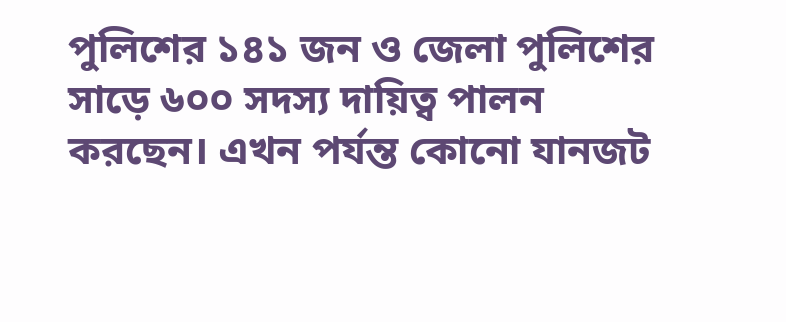পুলিশের ১৪১ জন ও জেলা পুলিশের সাড়ে ৬০০ সদস্য দায়িত্ব পালন করছেন। এখন পর্যন্ত কোনো যানজট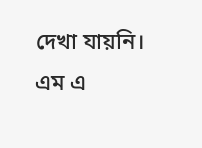দেখা যায়নি।
এম এ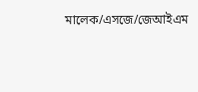মালেক/এসজে/জেআইএম